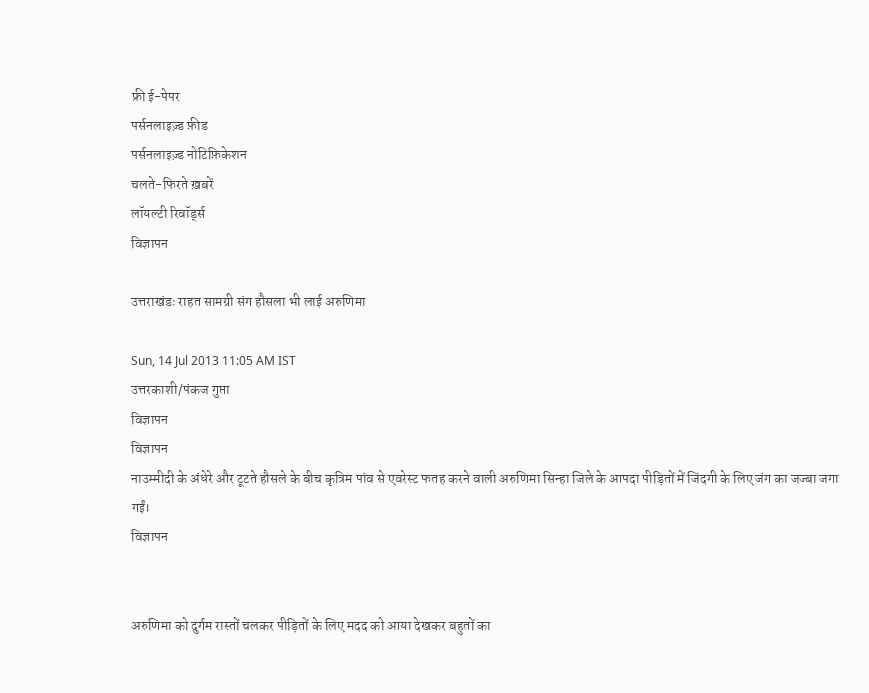फ्री ई-पेपर
पर्सनलाइज़्ड फ़ीड
पर्सनलाइज़्ड नोटिफ़िकेशन
चलते-फिरते ख़बरें
लॉयल्टी रिवॉर्ड्स
विज्ञापन

उत्तराखंडः राहत सामग्री संग हौसला भी लाई अरुणिमा

Sun, 14 Jul 2013 11:05 AM IST
उत्तरकाशी/पंकज गुप्ता
विज्ञापन
विज्ञापन
नाउम्मीदी के अंधेरे और टूटते हौसले के बीच कृत्रिम पांव से एवरेस्ट फतह करने वाली अरुणिमा सिन्हा जिले के आपदा पीड़ितों में जिंदगी के लिए जंग का जज्बा जगा गईं।
विज्ञापन


अरुणिमा को दुर्गम रास्तों चलकर पीड़ितों के लिए मदद को आया देखकर बहुतों का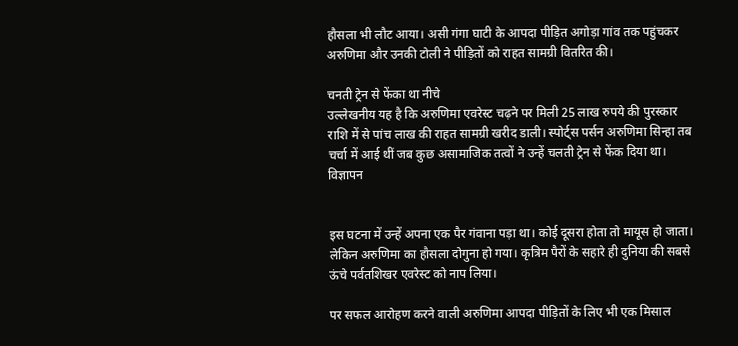हौसला भी लौट आया। असी गंगा घाटी के आपदा पीड़ित अगोड़ा गांव तक पहुंचकर अरुणिमा और उनकी टोली ने पीड़ितों को राहत सामग्री वितरित की।

चनती ट्रेन से फेंका था नीचे
उल्लेखनीय यह है कि अरुणिमा एवरेस्ट चढ़ने पर मिली 25 लाख रुपये की पुरस्कार राशि में से पांच लाख की राहत सामग्री खरीद डाली। स्पोर्ट्स पर्सन अरुणिमा सिन्हा तब चर्चा में आई थीं जब कुछ असामाजिक तत्वों ने उन्हें चलती ट्रेन से फेंक दिया था।
विज्ञापन


इस घटना में उन्हें अपना एक पैर गंवाना पड़ा था। कोई दूसरा होता तो मायूस हो जाता। लेकिन अरुणिमा का हौसला दोगुना हो गया। कृत्रिम पैरों के सहारे ही दुनिया की सबसे ऊंचे पर्वतशिखर एवरेस्ट को नाप लिया।

पर सफल आरोहण करने वाली अरुणिमा आपदा पीड़ितों के लिए भी एक मिसाल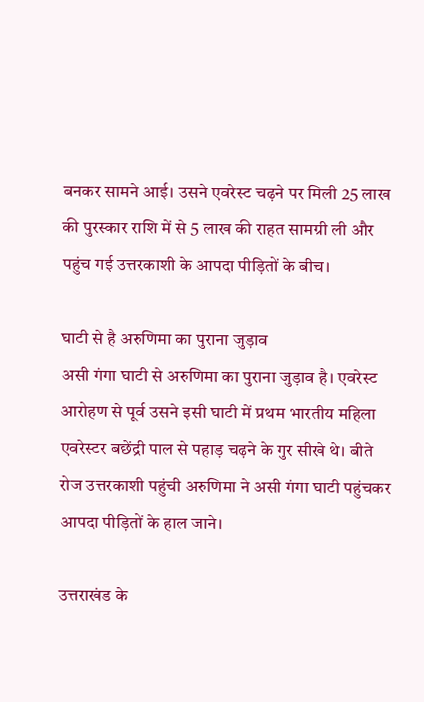बनकर सामने आई। उसने एवरेस्ट चढ़ने पर मिली 25 लाख की पुरस्कार राशि में से 5 लाख की राहत सामग्री ली और पहुंच गई उत्तरकाशी के आपदा पीड़ितों के बीच।

घाटी से है अरुणिमा का पुराना जुड़ाव
असी गंगा घाटी से अरुणिमा का पुराना जुड़ाव है। एवरेस्ट आरोहण से पूर्व उसने इसी घाटी में प्रथम भारतीय महिला एवरेस्टर बछेंद्री पाल से पहाड़ चढ़ने के गुर सीखे थे। बीते रोज उत्तरकाशी पहुंची अरुणिमा ने असी गंगा घाटी पहुंचकर आपदा पीड़ितों के हाल जाने।

उत्तराखंड के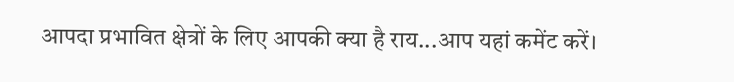आपदा प्रभावित क्षेत्रों के लिए आपकी क्या है राय...आप यहां कमेंट करें।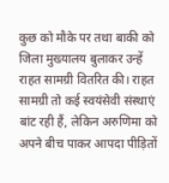कुछ को मौके पर तथा बाकी को जिला मुख्यालय बुलाकर उन्हें राहत सामग्री वितरित की। राहत सामग्री तो कई स्वयंसेवी संस्थाएं बांट रही हैं, लेकिन अरुणिमा को अपने बीच पाकर आपदा पीड़ितों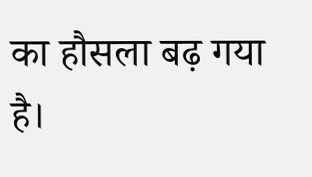का हौसला बढ़ गया है।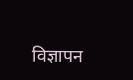विज्ञापन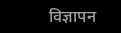विज्ञापन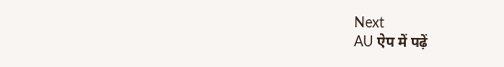Next
AU ऐप में पढ़ें